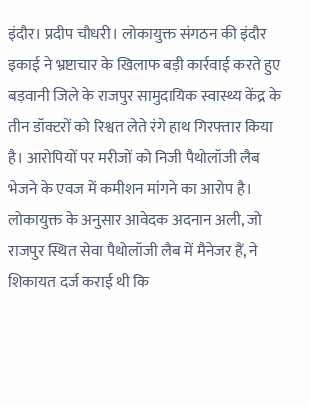इंदौर। प्रदीप चौधरी। लोकायुक्त संगठन की इंदौर इकाई ने भ्रष्टाचार के खिलाफ बड़ी कार्रवाई करते हुए बड़वानी जिले के राजपुर सामुदायिक स्वास्थ्य केंद्र के तीन डॉक्टरों को रिश्वत लेते रंगे हाथ गिरफ्तार किया है। आरोपियों पर मरीजों को निजी पैथोलॉजी लैब भेजने के एवज में कमीशन मांगने का आरोप है। लोकायुक्त के अनुसार आवेदक अदनान अली, जो राजपुर स्थित सेवा पैथोलॉजी लैब में मैनेजर हैं, ने शिकायत दर्ज कराई थी कि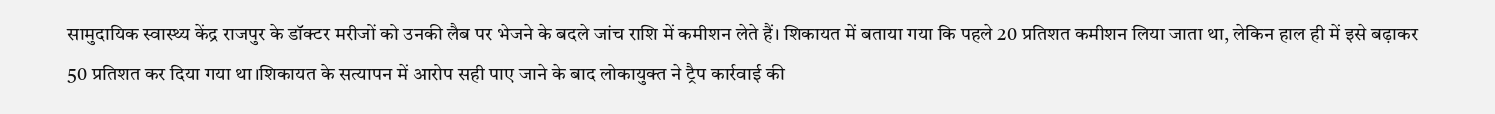सामुदायिक स्वास्थ्य केंद्र राजपुर के डॉक्टर मरीजों को उनकी लैब पर भेजने के बदले जांच राशि में कमीशन लेते हैं। शिकायत में बताया गया कि पहले 20 प्रतिशत कमीशन लिया जाता था, लेकिन हाल ही में इसे बढ़ाकर 50 प्रतिशत कर दिया गया था।शिकायत के सत्यापन में आरोप सही पाए जाने के बाद लोकायुक्त ने ट्रैप कार्रवाई की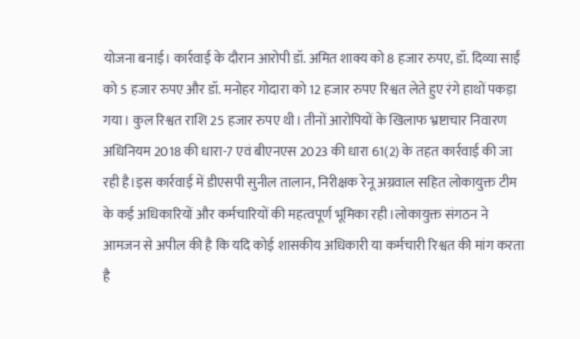योजना बनाई। कार्रवाई के दौरान आरोपी डॉ. अमित शाक्य को 8 हजार रुपए, डॉ. दिव्या साईं को 5 हजार रुपए और डॉ. मनोहर गोदारा को 12 हजार रुपए रिश्वत लेते हुए रंगे हाथों पकड़ा गया। कुल रिश्वत राशि 25 हजार रुपए थी। तीनों आरोपियों के खिलाफ भ्रष्टाचार निवारण अधिनियम 2018 की धारा-7 एवं बीएनएस 2023 की धारा 61(2) के तहत कार्रवाई की जा रही है।इस कार्रवाई में डीएसपी सुनील तालान, निरीक्षक रेनू अग्रवाल सहित लोकायुक्त टीम के कई अधिकारियों और कर्मचारियों की महत्वपूर्ण भूमिका रही।लोकायुक्त संगठन ने आमजन से अपील की है कि यदि कोई शासकीय अधिकारी या कर्मचारी रिश्वत की मांग करता है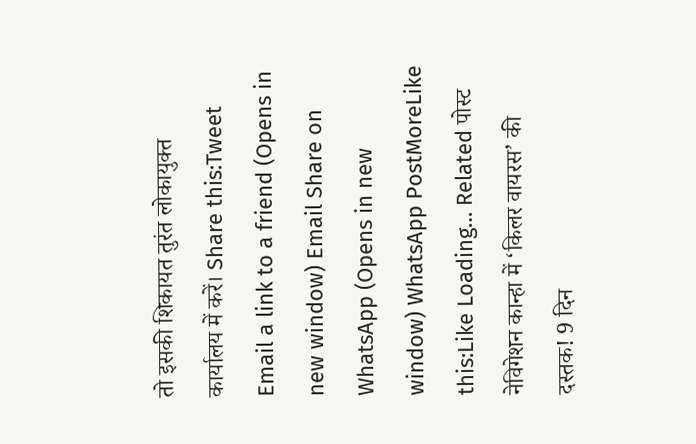तो इसकी शिकायत तुरंत लोकायुक्त कार्यालय में करें। Share this:Tweet Email a link to a friend (Opens in new window) Email Share on WhatsApp (Opens in new window) WhatsApp PostMoreLike this:Like Loading… Related पोस्ट नेविगेशन कान्हा में ‘किलर वायरस’ की दस्तक! 9 दिन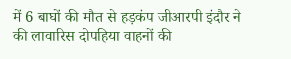में 6 बाघों की मौत से हड़कंप जीआरपी इंदौर ने की लावारिस दोपहिया वाहनों की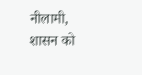नीलामी, शासन को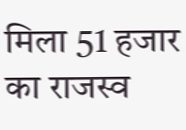मिला 51 हजार का राजस्व